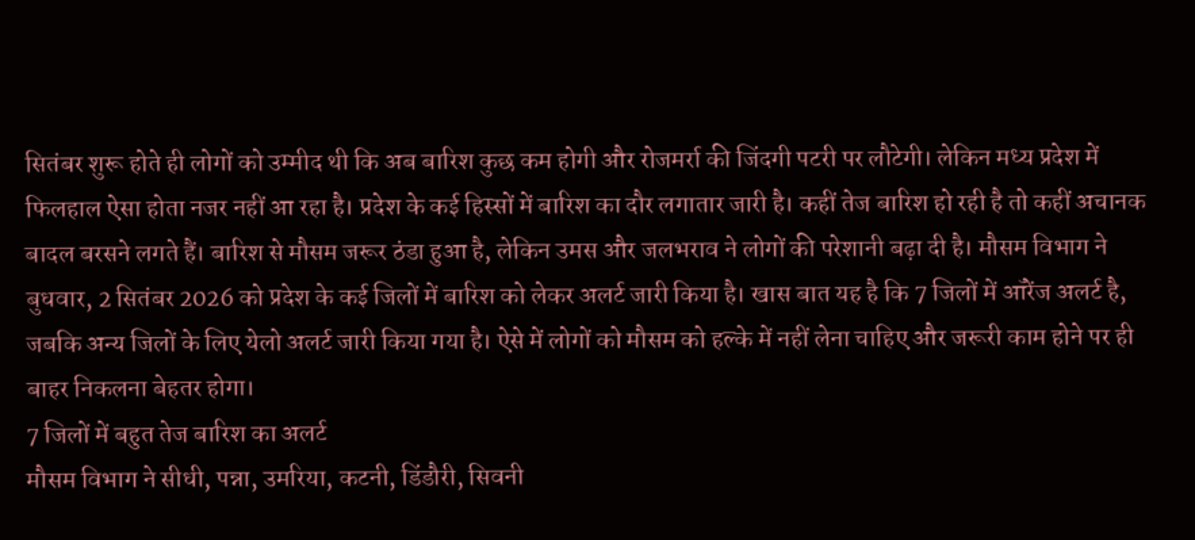सितंबर शुरू होते ही लोगों को उम्मीद थी कि अब बारिश कुछ कम होगी और रोजमर्रा की जिंदगी पटरी पर लौटेगी। लेकिन मध्य प्रदेश में फिलहाल ऐसा होता नजर नहीं आ रहा है। प्रदेश के कई हिस्सों में बारिश का दौर लगातार जारी है। कहीं तेज बारिश हो रही है तो कहीं अचानक बादल बरसने लगते हैं। बारिश से मौसम जरूर ठंडा हुआ है, लेकिन उमस और जलभराव ने लोगों की परेशानी बढ़ा दी है। मौसम विभाग ने बुधवार, 2 सितंबर 2026 को प्रदेश के कई जिलों में बारिश को लेकर अलर्ट जारी किया है। खास बात यह है कि 7 जिलों में ऑरेंज अलर्ट है, जबकि अन्य जिलों के लिए येलो अलर्ट जारी किया गया है। ऐसे में लोगों को मौसम को हल्के में नहीं लेना चाहिए और जरूरी काम होने पर ही बाहर निकलना बेहतर होगा।
7 जिलों में बहुत तेज बारिश का अलर्ट
मौसम विभाग ने सीधी, पन्ना, उमरिया, कटनी, डिंडौरी, सिवनी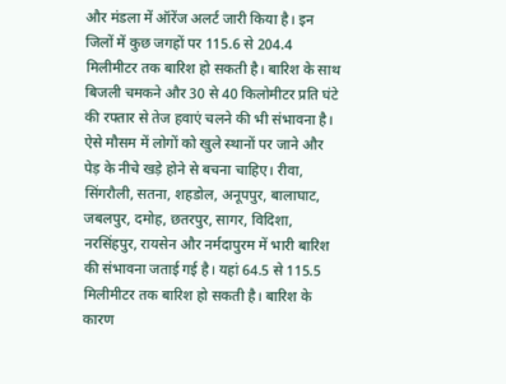और मंडला में ऑरेंज अलर्ट जारी किया है। इन जिलों में कुछ जगहों पर 115.6 से 204.4 मिलीमीटर तक बारिश हो सकती है। बारिश के साथ बिजली चमकने और 30 से 40 किलोमीटर प्रति घंटे की रफ्तार से तेज हवाएं चलने की भी संभावना है। ऐसे मौसम में लोगों को खुले स्थानों पर जाने और पेड़ के नीचे खड़े होने से बचना चाहिए। रीवा, सिंगरौली, सतना, शहडोल, अनूपपुर, बालाघाट, जबलपुर, दमोह, छतरपुर, सागर, विदिशा, नरसिंहपुर, रायसेन और नर्मदापुरम में भारी बारिश की संभावना जताई गई है। यहां 64.5 से 115.5 मिलीमीटर तक बारिश हो सकती है। बारिश के कारण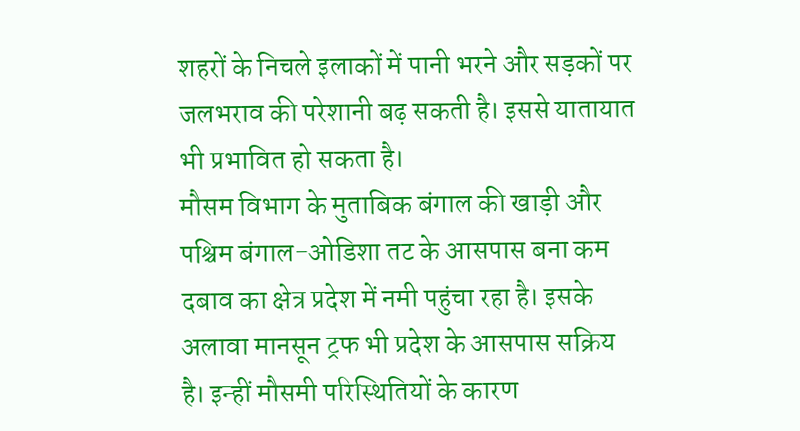शहरों के निचले इलाकों में पानी भरने और सड़कों पर जलभराव की परेशानी बढ़ सकती है। इससे यातायात भी प्रभावित हो सकता है।
मौसम विभाग के मुताबिक बंगाल की खाड़ी और पश्चिम बंगाल-ओडिशा तट के आसपास बना कम दबाव का क्षेत्र प्रदेश में नमी पहुंचा रहा है। इसके अलावा मानसून ट्रफ भी प्रदेश के आसपास सक्रिय है। इन्हीं मौसमी परिस्थितियों के कारण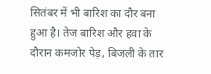सितंबर में भी बारिश का दौर बना हुआ है। तेज बारिश और हवा के दौरान कमजोर पेड़, बिजली के तार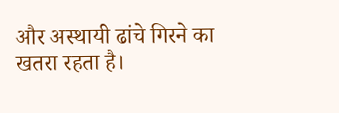और अस्थायी ढांचे गिरने का खतरा रहता है।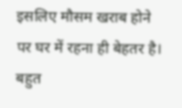इसलिए मौसम खराब होने पर घर में रहना ही बेहतर है। बहुत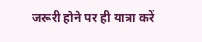जरूरी होने पर ही यात्रा करें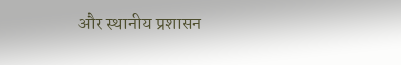और स्थानीय प्रशासन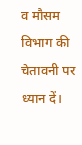व मौसम विभाग की चेतावनी पर ध्यान दें।